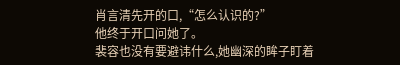肖言清先开的口,“怎么认识的?”
他终于开口问她了。
裴容也没有要避讳什么,她幽深的眸子盯着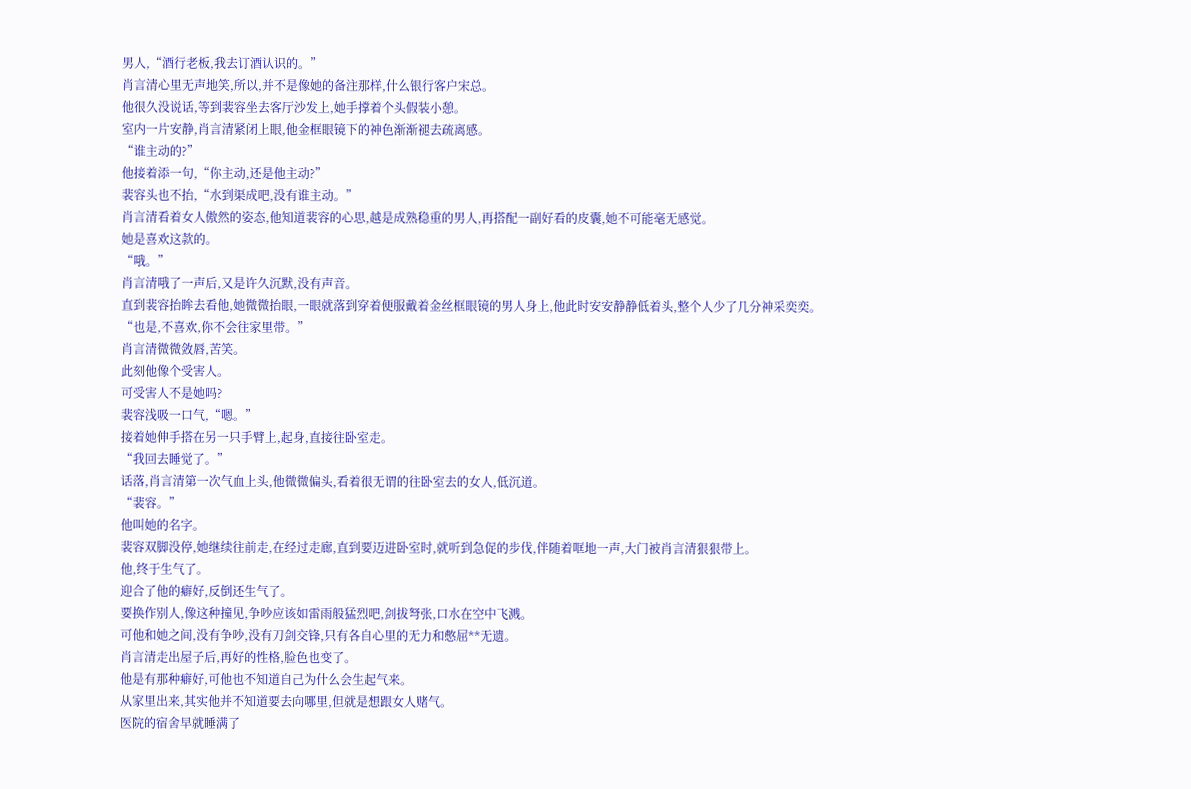男人,“酒行老板,我去订酒认识的。”
肖言清心里无声地笑,所以,并不是像她的备注那样,什么银行客户宋总。
他很久没说话,等到裴容坐去客厅沙发上,她手撑着个头假装小憩。
室内一片安静,肖言清紧闭上眼,他金框眼镜下的神色渐渐褪去疏离感。
“谁主动的?”
他接着添一句,“你主动,还是他主动?”
裴容头也不抬,“水到渠成吧,没有谁主动。”
肖言清看着女人傲然的姿态,他知道裴容的心思,越是成熟稳重的男人,再搭配一副好看的皮囊,她不可能毫无感觉。
她是喜欢这款的。
“哦。”
肖言清哦了一声后,又是许久沉默,没有声音。
直到裴容抬眸去看他,她微微抬眼,一眼就落到穿着便服戴着金丝框眼镜的男人身上,他此时安安静静低着头,整个人少了几分神采奕奕。
“也是,不喜欢,你不会往家里带。”
肖言清微微敛唇,苦笑。
此刻他像个受害人。
可受害人不是她吗?
裴容浅吸一口气,“嗯。”
接着她伸手搭在另一只手臂上,起身,直接往卧室走。
“我回去睡觉了。”
话落,肖言清第一次气血上头,他微微偏头,看着很无谓的往卧室去的女人,低沉道。
“裴容。”
他叫她的名字。
裴容双脚没停,她继续往前走,在经过走廊,直到要迈进卧室时,就听到急促的步伐,伴随着哐地一声,大门被肖言清狠狠带上。
他,终于生气了。
迎合了他的癖好,反倒还生气了。
要换作别人,像这种撞见,争吵应该如雷雨般猛烈吧,剑拔弩张,口水在空中飞溅。
可他和她之间,没有争吵,没有刀剑交锋,只有各自心里的无力和憋屈**无遗。
肖言清走出屋子后,再好的性格,脸色也变了。
他是有那种癖好,可他也不知道自己为什么会生起气来。
从家里出来,其实他并不知道要去向哪里,但就是想跟女人赌气。
医院的宿舍早就睡满了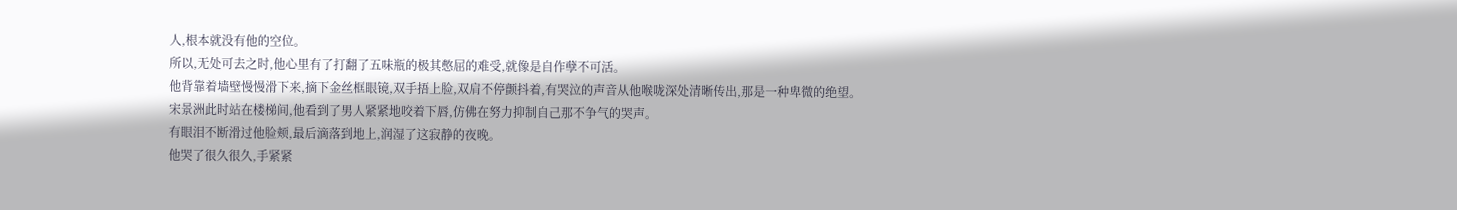人,根本就没有他的空位。
所以,无处可去之时,他心里有了打翻了五味瓶的极其憋屈的难受,就像是自作孽不可活。
他背靠着墙壁慢慢滑下来,摘下金丝框眼镜,双手捂上脸,双肩不停颤抖着,有哭泣的声音从他喉咙深处清晰传出,那是一种卑微的绝望。
宋景洲此时站在楼梯间,他看到了男人紧紧地咬着下唇,仿佛在努力抑制自己那不争气的哭声。
有眼泪不断滑过他脸颊,最后滴落到地上,润湿了这寂静的夜晚。
他哭了很久很久,手紧紧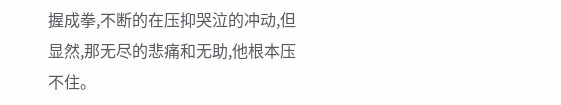握成拳,不断的在压抑哭泣的冲动,但显然,那无尽的悲痛和无助,他根本压不住。